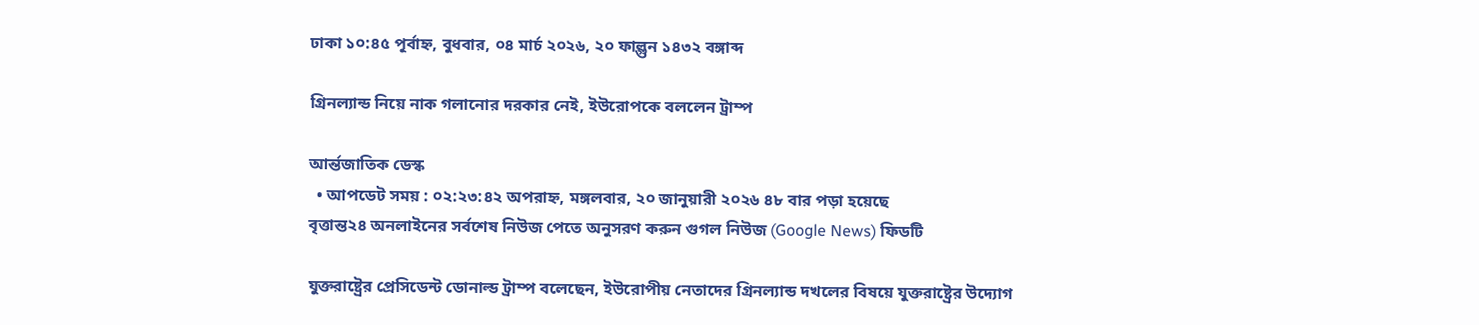ঢাকা ১০:৪৫ পূর্বাহ্ন, বুধবার, ০৪ মার্চ ২০২৬, ২০ ফাল্গুন ১৪৩২ বঙ্গাব্দ

গ্রিনল্যান্ড নিয়ে নাক গলানোর দরকার নেই, ইউরোপকে বললেন ট্রাম্প

আর্ন্তজাতিক ডেস্ক
  • আপডেট সময় : ০২:২৩:৪২ অপরাহ্ন, মঙ্গলবার, ২০ জানুয়ারী ২০২৬ ৪৮ বার পড়া হয়েছে
বৃত্তান্ত২৪ অনলাইনের সর্বশেষ নিউজ পেতে অনুসরণ করুন গুগল নিউজ (Google News) ফিডটি

যুক্তরাষ্ট্রের প্রেসিডেন্ট ডোনাল্ড ট্রাম্প বলেছেন, ইউরোপীয় নেতাদের গ্রিনল্যান্ড দখলের বিষয়ে যুক্তরাষ্ট্রের উদ্যোগ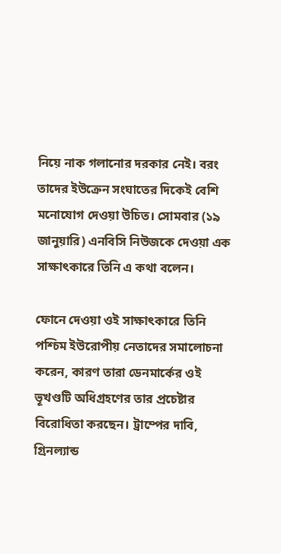নিয়ে নাক গলানোর দরকার নেই। বরং তাদের ইউক্রেন সংঘাতের দিকেই বেশি মনোযোগ দেওয়া উচিত। সোমবার (১৯ জানুয়ারি) এনবিসি নিউজকে দেওয়া এক সাক্ষাৎকারে তিনি এ কথা বলেন।

ফোনে দেওয়া ওই সাক্ষাৎকারে তিনি পশ্চিম ইউরোপীয় নেতাদের সমালোচনা করেন, কারণ তারা ডেনমার্কের ওই ভূখণ্ডটি অধিগ্রহণের তার প্রচেষ্টার বিরোধিতা করছেন। ট্রাম্পের দাবি, গ্রিনল্যান্ড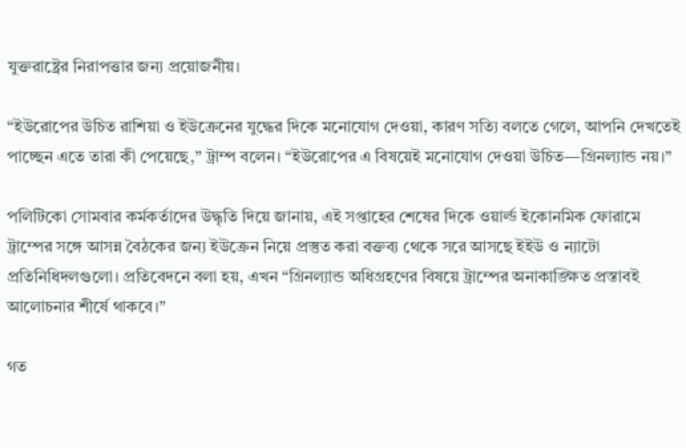যুক্তরাষ্ট্রের নিরাপত্তার জন্য প্রয়োজনীয়।

“ইউরোপের উচিত রাশিয়া ও ইউক্রেনের যুদ্ধের দিকে মনোযোগ দেওয়া, কারণ সত্যি বলতে গেলে, আপনি দেখতেই পাচ্ছেন এতে তারা কী পেয়েছে,” ট্রাম্প বলেন। “ইউরোপের এ বিষয়েই মনোযোগ দেওয়া উচিত—গ্রিনল্যান্ড নয়।”

পলিটিকো সোমবার কর্মকর্তাদের উদ্ধৃতি দিয়ে জানায়, এই সপ্তাহের শেষের দিকে ওয়ার্ল্ড ইকোনমিক ফোরামে ট্রাম্পের সঙ্গে আসন্ন বৈঠকের জন্য ইউক্রেন নিয়ে প্রস্তুত করা বক্তব্য থেকে সরে আসছে ইইউ ও ন্যাটো প্রতিনিধিদলগুলো। প্রতিবেদনে বলা হয়, এখন “গ্রিনল্যান্ড অধিগ্রহণের বিষয়ে ট্রাম্পের অনাকাঙ্ক্ষিত প্রস্তাবই আলোচনার শীর্ষে থাকবে।”

গত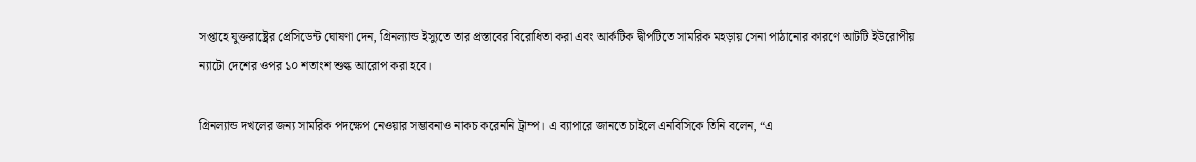সপ্তাহে যুক্তরাষ্ট্রের প্রেসিডেন্ট ঘোষণা দেন, গ্রিনল্যান্ড ইস্যুতে তার প্রস্তাবের বিরোধিতা করা এবং আর্কটিক দ্বীপটিতে সামরিক মহড়ায় সেনা পাঠানোর কারণে আটটি ইউরোপীয় ন্যাটো দেশের ওপর ১০ শতাংশ শুল্ক আরোপ করা হবে।

গ্রিনল্যান্ড দখলের জন্য সামরিক পদক্ষেপ নেওয়ার সম্ভাবনাও নাকচ করেননি ট্রাম্প। এ ব্যাপারে জানতে চাইলে এনবিসিকে তিনি বলেন, “এ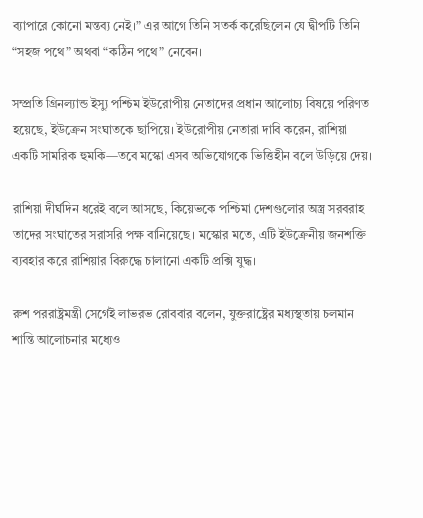ব্যাপারে কোনো মন্তব্য নেই।” এর আগে তিনি সতর্ক করেছিলেন যে দ্বীপটি তিনি “সহজ পথে” অথবা “কঠিন পথে” নেবেন।

সম্প্রতি গ্রিনল্যান্ড ইস্যু পশ্চিম ইউরোপীয় নেতাদের প্রধান আলোচ্য বিষয়ে পরিণত হয়েছে, ইউক্রেন সংঘাতকে ছাপিয়ে। ইউরোপীয় নেতারা দাবি করেন, রাশিয়া একটি সামরিক হুমকি—তবে মস্কো এসব অভিযোগকে ভিত্তিহীন বলে উড়িয়ে দেয়।

রাশিয়া দীর্ঘদিন ধরেই বলে আসছে, কিয়েভকে পশ্চিমা দেশগুলোর অস্ত্র সরবরাহ তাদের সংঘাতের সরাসরি পক্ষ বানিয়েছে। মস্কোর মতে, এটি ইউক্রেনীয় জনশক্তি ব্যবহার করে রাশিয়ার বিরুদ্ধে চালানো একটি প্রক্সি যুদ্ধ।

রুশ পররাষ্ট্রমন্ত্রী সের্গেই লাভরভ রোববার বলেন, যুক্তরাষ্ট্রের মধ্যস্থতায় চলমান শান্তি আলোচনার মধ্যেও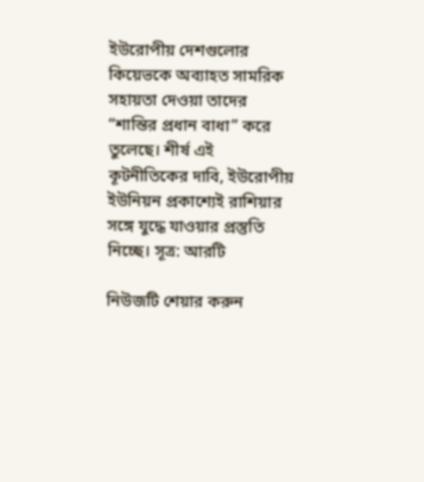ইউরোপীয় দেশগুলোর কিয়েভকে অব্যাহত সামরিক সহায়তা দেওয়া তাদের “শান্তির প্রধান বাধা” করে তুলেছে। শীর্ষ এই কূটনীতিকের দাবি, ইউরোপীয় ইউনিয়ন প্রকাশ্যেই রাশিয়ার সঙ্গে যুদ্ধে যাওয়ার প্রস্তুতি নিচ্ছে। সূত্র: আরটি

নিউজটি শেয়ার করুন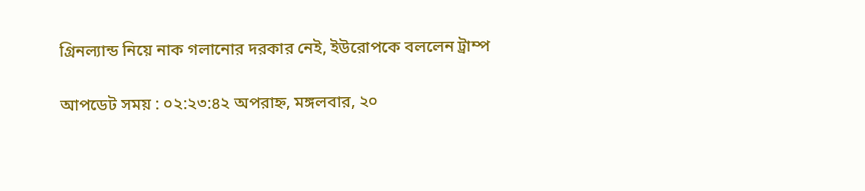গ্রিনল্যান্ড নিয়ে নাক গলানোর দরকার নেই, ইউরোপকে বললেন ট্রাম্প

আপডেট সময় : ০২:২৩:৪২ অপরাহ্ন, মঙ্গলবার, ২০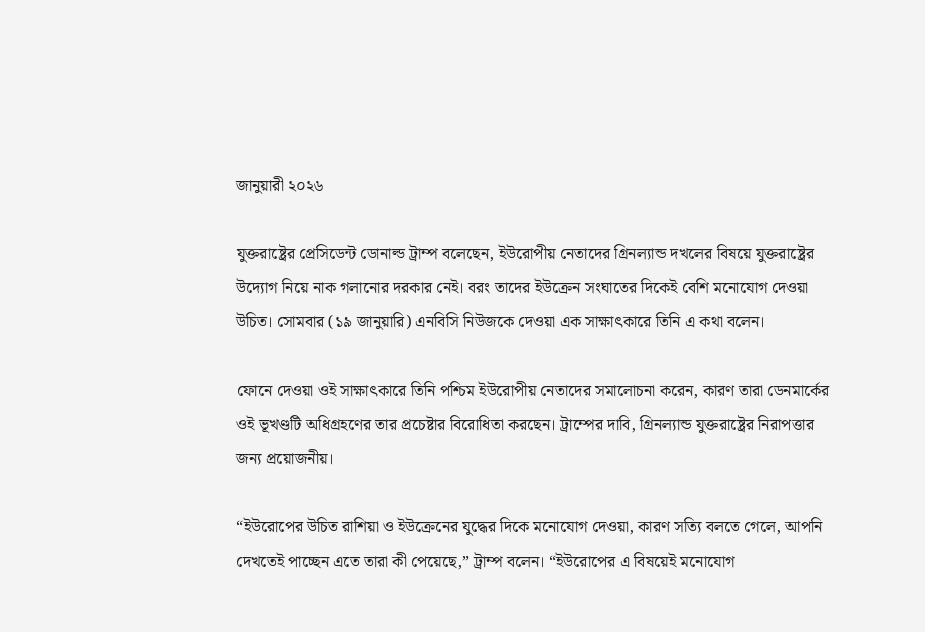জানুয়ারী ২০২৬

যুক্তরাষ্ট্রের প্রেসিডেন্ট ডোনাল্ড ট্রাম্প বলেছেন, ইউরোপীয় নেতাদের গ্রিনল্যান্ড দখলের বিষয়ে যুক্তরাষ্ট্রের উদ্যোগ নিয়ে নাক গলানোর দরকার নেই। বরং তাদের ইউক্রেন সংঘাতের দিকেই বেশি মনোযোগ দেওয়া উচিত। সোমবার (১৯ জানুয়ারি) এনবিসি নিউজকে দেওয়া এক সাক্ষাৎকারে তিনি এ কথা বলেন।

ফোনে দেওয়া ওই সাক্ষাৎকারে তিনি পশ্চিম ইউরোপীয় নেতাদের সমালোচনা করেন, কারণ তারা ডেনমার্কের ওই ভূখণ্ডটি অধিগ্রহণের তার প্রচেষ্টার বিরোধিতা করছেন। ট্রাম্পের দাবি, গ্রিনল্যান্ড যুক্তরাষ্ট্রের নিরাপত্তার জন্য প্রয়োজনীয়।

“ইউরোপের উচিত রাশিয়া ও ইউক্রেনের যুদ্ধের দিকে মনোযোগ দেওয়া, কারণ সত্যি বলতে গেলে, আপনি দেখতেই পাচ্ছেন এতে তারা কী পেয়েছে,” ট্রাম্প বলেন। “ইউরোপের এ বিষয়েই মনোযোগ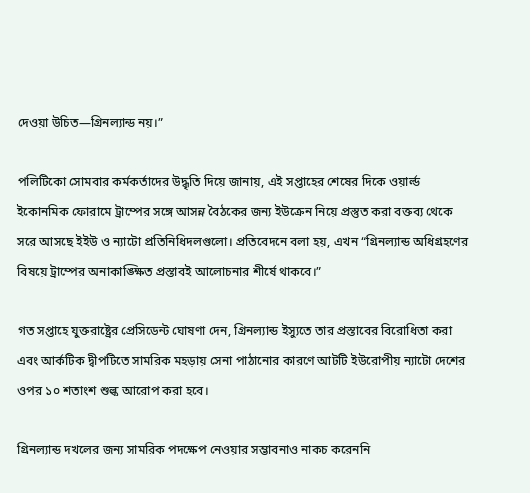দেওয়া উচিত—গ্রিনল্যান্ড নয়।”

পলিটিকো সোমবার কর্মকর্তাদের উদ্ধৃতি দিয়ে জানায়, এই সপ্তাহের শেষের দিকে ওয়ার্ল্ড ইকোনমিক ফোরামে ট্রাম্পের সঙ্গে আসন্ন বৈঠকের জন্য ইউক্রেন নিয়ে প্রস্তুত করা বক্তব্য থেকে সরে আসছে ইইউ ও ন্যাটো প্রতিনিধিদলগুলো। প্রতিবেদনে বলা হয়, এখন “গ্রিনল্যান্ড অধিগ্রহণের বিষয়ে ট্রাম্পের অনাকাঙ্ক্ষিত প্রস্তাবই আলোচনার শীর্ষে থাকবে।”

গত সপ্তাহে যুক্তরাষ্ট্রের প্রেসিডেন্ট ঘোষণা দেন, গ্রিনল্যান্ড ইস্যুতে তার প্রস্তাবের বিরোধিতা করা এবং আর্কটিক দ্বীপটিতে সামরিক মহড়ায় সেনা পাঠানোর কারণে আটটি ইউরোপীয় ন্যাটো দেশের ওপর ১০ শতাংশ শুল্ক আরোপ করা হবে।

গ্রিনল্যান্ড দখলের জন্য সামরিক পদক্ষেপ নেওয়ার সম্ভাবনাও নাকচ করেননি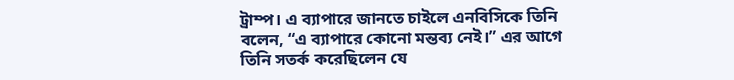ট্রাম্প। এ ব্যাপারে জানতে চাইলে এনবিসিকে তিনি বলেন, “এ ব্যাপারে কোনো মন্তব্য নেই।” এর আগে তিনি সতর্ক করেছিলেন যে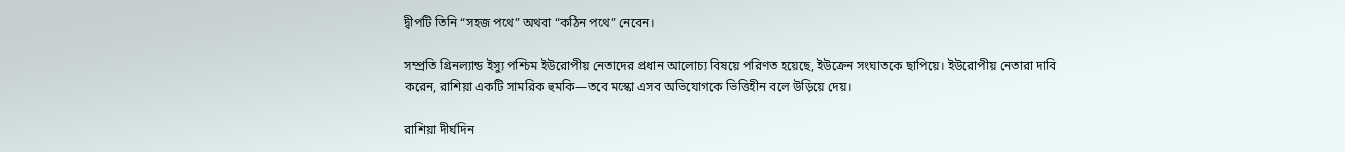দ্বীপটি তিনি “সহজ পথে” অথবা “কঠিন পথে” নেবেন।

সম্প্রতি গ্রিনল্যান্ড ইস্যু পশ্চিম ইউরোপীয় নেতাদের প্রধান আলোচ্য বিষয়ে পরিণত হয়েছে, ইউক্রেন সংঘাতকে ছাপিয়ে। ইউরোপীয় নেতারা দাবি করেন, রাশিয়া একটি সামরিক হুমকি—তবে মস্কো এসব অভিযোগকে ভিত্তিহীন বলে উড়িয়ে দেয়।

রাশিয়া দীর্ঘদিন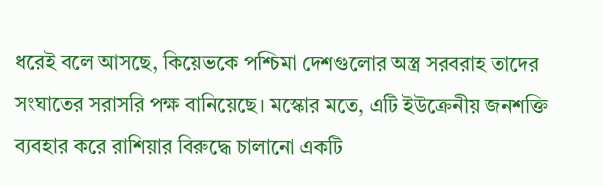ধরেই বলে আসছে, কিয়েভকে পশ্চিমা দেশগুলোর অস্ত্র সরবরাহ তাদের সংঘাতের সরাসরি পক্ষ বানিয়েছে। মস্কোর মতে, এটি ইউক্রেনীয় জনশক্তি ব্যবহার করে রাশিয়ার বিরুদ্ধে চালানো একটি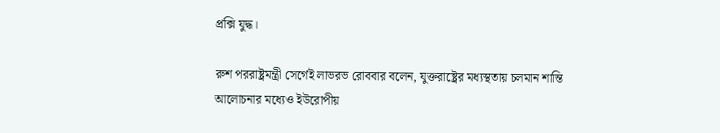প্রক্সি যুদ্ধ।

রুশ পররাষ্ট্রমন্ত্রী সের্গেই লাভরভ রোববার বলেন, যুক্তরাষ্ট্রের মধ্যস্থতায় চলমান শান্তি আলোচনার মধ্যেও ইউরোপীয়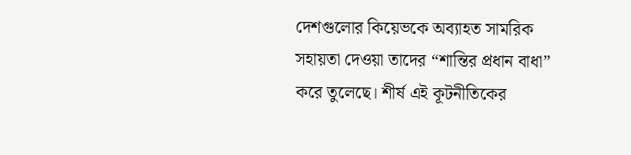দেশগুলোর কিয়েভকে অব্যাহত সামরিক সহায়তা দেওয়া তাদের “শান্তির প্রধান বাধা” করে তুলেছে। শীর্ষ এই কূটনীতিকের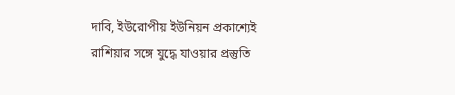দাবি, ইউরোপীয় ইউনিয়ন প্রকাশ্যেই রাশিয়ার সঙ্গে যুদ্ধে যাওয়ার প্রস্তুতি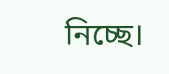নিচ্ছে।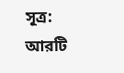সূত্র: আরটি